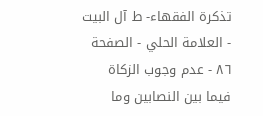تذكرة الفقهاء- ط آل البيت - العلامة الحلي - الصفحة ٨٦ - عدم وجوب الزكاة فيما بين النصابين وما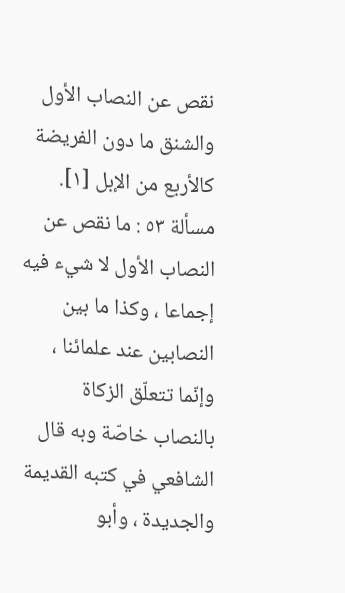نقص عن النصاب الأول
والشنق ما دون الفريضة كالأربع من الإبل [١].
مسألة ٥٣ : ما نقص عن النصاب الأول لا شيء فيه إجماعا ، وكذا ما بين النصابين عند علمائنا ، وإنّما تتعلّق الزكاة بالنصاب خاصّة وبه قال الشافعي في كتبه القديمة والجديدة ، وأبو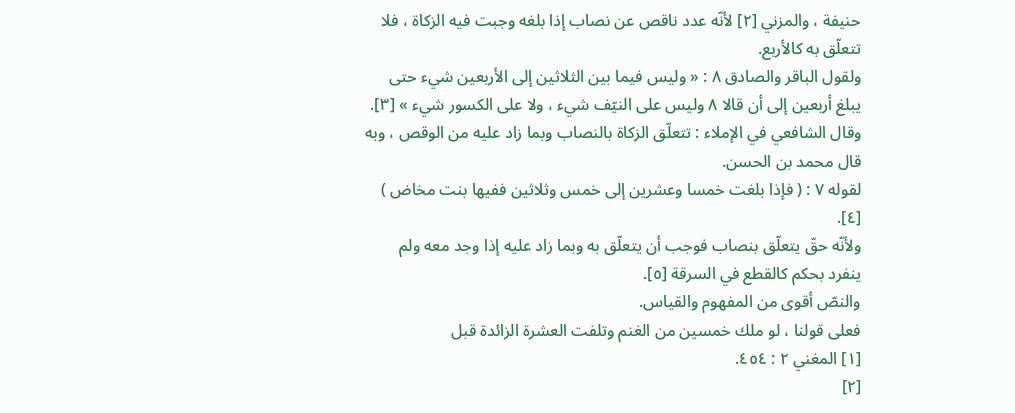حنيفة ، والمزني [٢] لأنّه عدد ناقص عن نصاب إذا بلغه وجبت فيه الزكاة ، فلا تتعلّق به كالأربع.
ولقول الباقر والصادق ٨ : « وليس فيما بين الثلاثين إلى الأربعين شيء حتى يبلغ أربعين إلى أن قالا ٨ وليس على النيّف شيء ، ولا على الكسور شيء » [٣].
وقال الشافعي في الإملاء : تتعلّق الزكاة بالنصاب وبما زاد عليه من الوقص ، وبه قال محمد بن الحسن.
لقوله ٧ : ( فإذا بلغت خمسا وعشرين إلى خمس وثلاثين ففيها بنت مخاض ) [٤].
ولأنّه حقّ يتعلّق بنصاب فوجب أن يتعلّق به وبما زاد عليه إذا وجد معه ولم ينفرد بحكم كالقطع في السرقة [٥].
والنصّ أقوى من المفهوم والقياس.
فعلى قولنا ، لو ملك خمسين من الغنم وتلفت العشرة الزائدة قبل
[١] المغني ٢ : ٤٥٤.
[٢]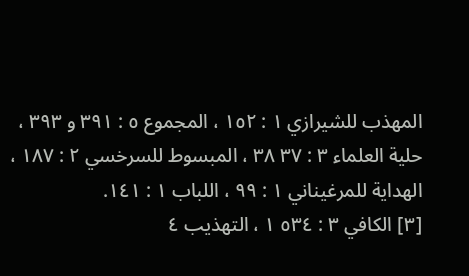المهذب للشيرازي ١ : ١٥٢ ، المجموع ٥ : ٣٩١ و ٣٩٣ ، حلية العلماء ٣ : ٣٧ ٣٨ ، المبسوط للسرخسي ٢ : ١٨٧ ، الهداية للمرغيناني ١ : ٩٩ ، اللباب ١ : ١٤١.
[٣] الكافي ٣ : ٥٣٤ ١ ، التهذيب ٤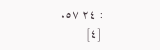: ٢٤ ٥٧.
[٤]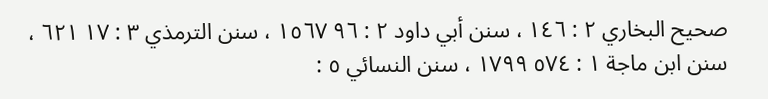صحيح البخاري ٢ : ١٤٦ ، سنن أبي داود ٢ : ٩٦ ١٥٦٧ ، سنن الترمذي ٣ : ١٧ ٦٢١ ، سنن ابن ماجة ١ : ٥٧٤ ١٧٩٩ ، سنن النسائي ٥ :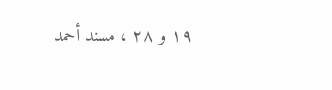١٩ و ٢٨ ، مسند أحمد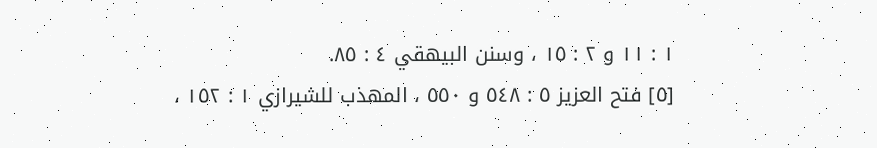١ : ١١ و ٢ : ١٥ ، وسنن البيهقي ٤ : ٨٥.
[٥] فتح العزيز ٥ : ٥٤٨ و ٥٥٠ ، المهذب للشيرازي ١ : ١٥٢ ،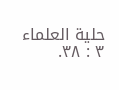حلية العلماء ٣ : ٣٨.